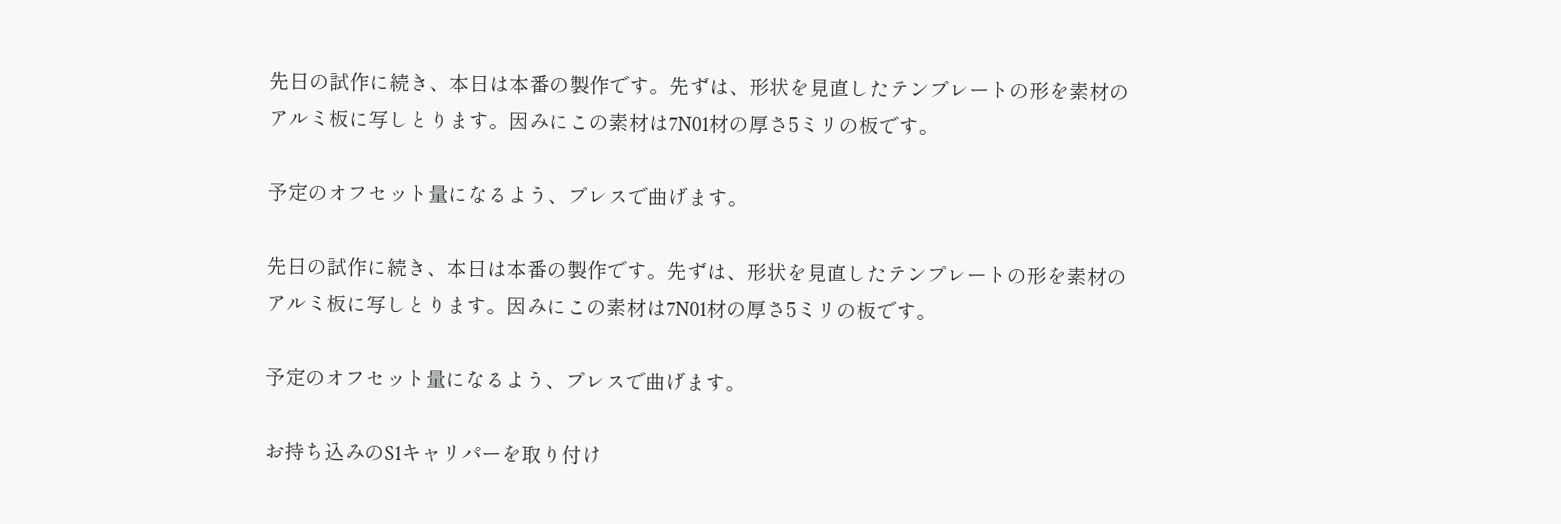先日の試作に続き、本日は本番の製作です。先ずは、形状を見直したテンプレートの形を素材のアルミ板に写しとります。因みにこの素材は7N01材の厚さ5ミリの板です。

予定のオフセット量になるよう、プレスで曲げます。

先日の試作に続き、本日は本番の製作です。先ずは、形状を見直したテンプレートの形を素材のアルミ板に写しとります。因みにこの素材は7N01材の厚さ5ミリの板です。

予定のオフセット量になるよう、プレスで曲げます。

お持ち込みのS1キャリパーを取り付け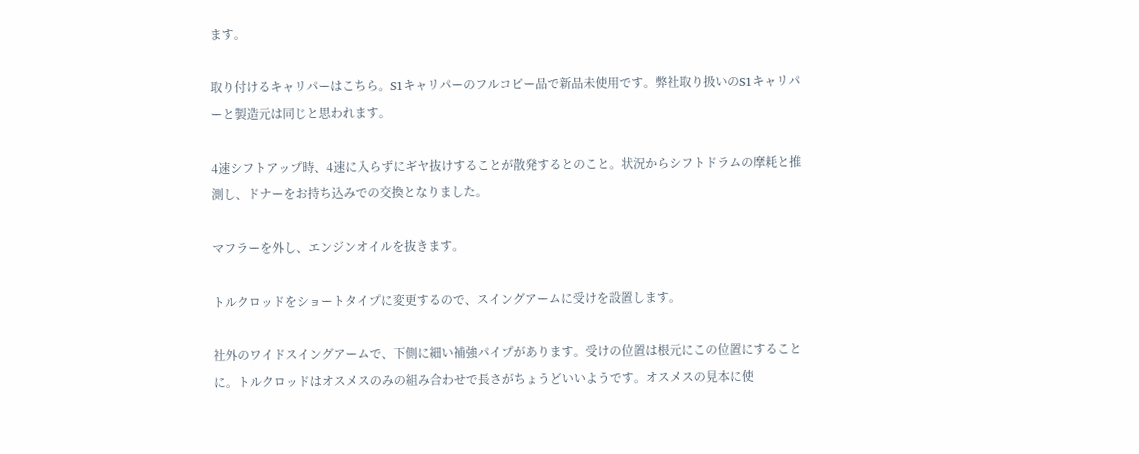ます。

取り付けるキャリパーはこちら。S1キャリパーのフルコピー品で新品未使用です。弊社取り扱いのS1キャリパーと製造元は同じと思われます。

4速シフトアップ時、4速に入らずにギヤ抜けすることが散発するとのこと。状況からシフトドラムの摩耗と推測し、ドナーをお持ち込みでの交換となりました。

マフラーを外し、エンジンオイルを抜きます。

トルクロッドをショートタイプに変更するので、スイングアームに受けを設置します。

社外のワイドスイングアームで、下側に細い補強パイプがあります。受けの位置は根元にこの位置にすることに。トルクロッドはオスメスのみの組み合わせで長さがちょうどいいようです。オスメスの見本に使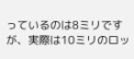っているのは8ミリですが、実際は10ミリのロッ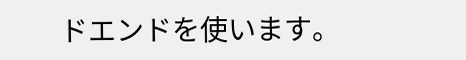ドエンドを使います。